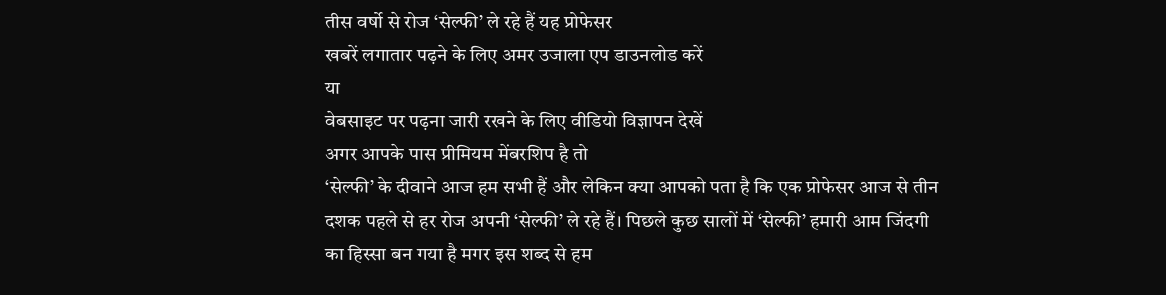तीस वर्षो से रोज ‘सेल्फी’ ले रहे हैं यह प्रोफेसर
खबरें लगातार पढ़ने के लिए अमर उजाला एप डाउनलोड करें
या
वेबसाइट पर पढ़ना जारी रखने के लिए वीडियो विज्ञापन देखें
अगर आपके पास प्रीमियम मेंबरशिप है तो
‘सेल्फी’ के दीवाने आज हम सभी हैं और लेकिन क्या आपको पता है कि एक प्रोफेसर आज से तीन दशक पहले से हर रोज अपनी ‘सेल्फी’ ले रहे हैं। पिछले कुछ सालों में ‘सेल्फी’ हमारी आम जिंदगी का हिस्सा बन गया है मगर इस शब्द से हम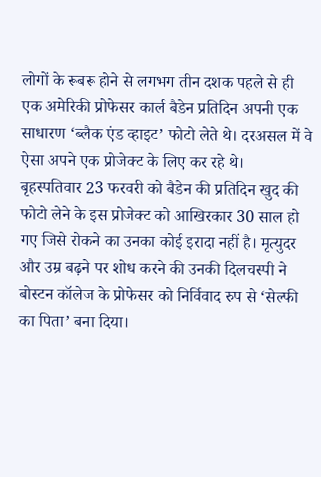लोगों के रूबरू होने से लगभग तीन दशक पहले से ही एक अमेरिकी प्रोफेसर कार्ल बैडेन प्रतिदिन अपनी एक साधारण ‘ब्लैक एंड व्हाइट’ फोटो लेते थे। दरअसल में वे ऐसा अपने एक प्रोजेक्ट के लिए कर रहे थे।
बृहस्पतिवार 23 फरवरी को बैडेन की प्रतिदिन खुद की फोटो लेने के इस प्रोजेक्ट को आखिरकार 30 साल हो गए जिसे रोकने का उनका कोई इरादा नहीं है। मृत्युदर और उम्र बढ़ने पर शोध करने की उनकी दिलचस्पी ने बोस्टन कॉलेज के प्रोफेसर को निर्विवाद रुप से ‘सेल्फी का पिता’ बना दिया।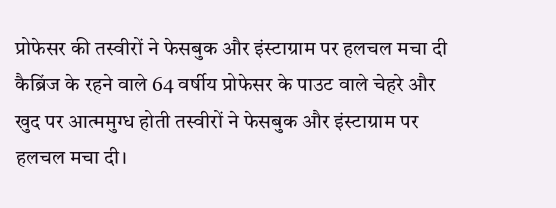प्रोफेसर की तस्वीरों ने फेसबुक और इंस्टाग्राम पर हलचल मचा दी
कैब्रिंज के रहने वाले 64 वर्षीय प्रोफेसर के पाउट वाले चेहरे और खुद पर आत्ममुग्ध होती तस्वीरों ने फेसबुक और इंस्टाग्राम पर हलचल मचा दी।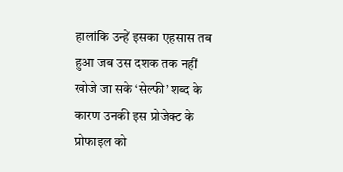हालांकि उन्हें इसका एहसास तब हुआ जब उस दशक तक नहीं खोजे जा सके ‘सेल्फी’ शब्द के कारण उनकी इस प्रोजेक्ट के प्रोफाइल को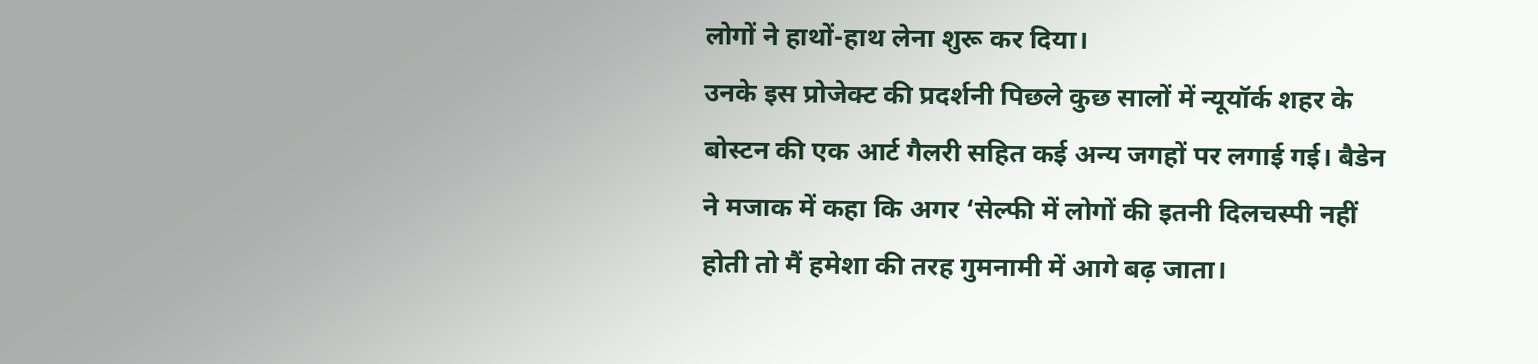लोगों ने हाथों-हाथ लेना शुरू कर दिया।
उनके इस प्रोजेक्ट की प्रदर्शनी पिछले कुछ सालों में न्यूयॉर्क शहर के बोस्टन की एक आर्ट गैलरी सहित कई अन्य जगहों पर लगाई गई। बैडेन ने मजाक में कहा कि अगर ‘सेल्फी में लोगों की इतनी दिलचस्पी नहीं होती तो मैं हमेशा की तरह गुमनामी में आगे बढ़ जाता।